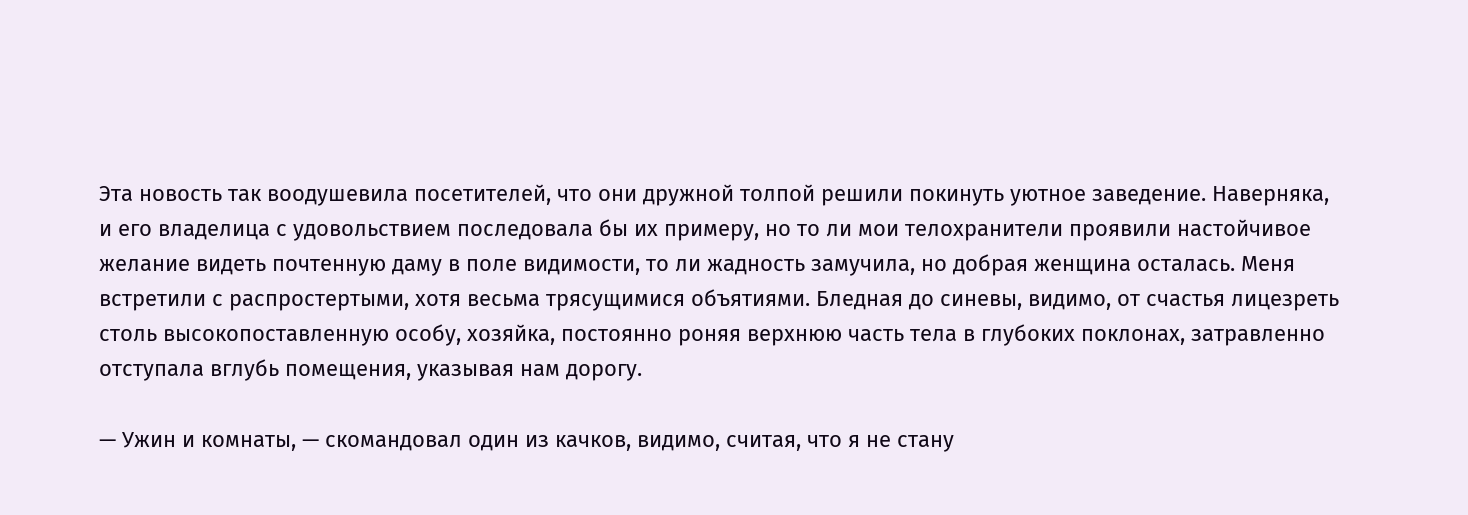Эта новость так воодушевила посетителей, что они дружной толпой решили покинуть уютное заведение. Наверняка, и его владелица с удовольствием последовала бы их примеру, но то ли мои телохранители проявили настойчивое желание видеть почтенную даму в поле видимости, то ли жадность замучила, но добрая женщина осталась. Меня встретили с распростертыми, хотя весьма трясущимися объятиями. Бледная до синевы, видимо, от счастья лицезреть столь высокопоставленную особу, хозяйка, постоянно роняя верхнюю часть тела в глубоких поклонах, затравленно отступала вглубь помещения, указывая нам дорогу.

— Ужин и комнаты, — скомандовал один из качков, видимо, считая, что я не стану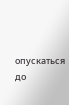опускаться до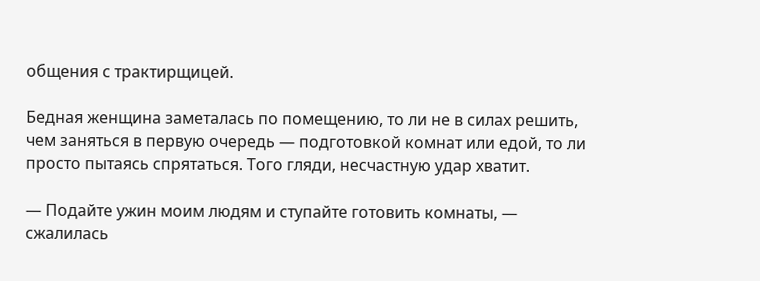общения с трактирщицей.

Бедная женщина заметалась по помещению, то ли не в силах решить, чем заняться в первую очередь — подготовкой комнат или едой, то ли просто пытаясь спрятаться. Того гляди, несчастную удар хватит.

— Подайте ужин моим людям и ступайте готовить комнаты, — сжалилась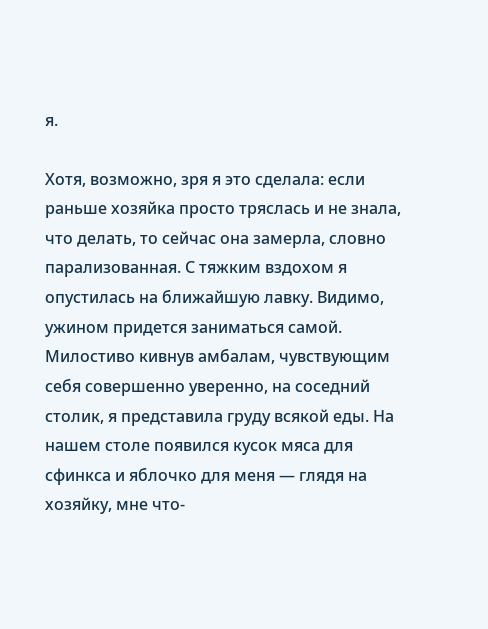я.

Хотя, возможно, зря я это сделала: если раньше хозяйка просто тряслась и не знала, что делать, то сейчас она замерла, словно парализованная. С тяжким вздохом я опустилась на ближайшую лавку. Видимо, ужином придется заниматься самой. Милостиво кивнув амбалам, чувствующим себя совершенно уверенно, на соседний столик, я представила груду всякой еды. На нашем столе появился кусок мяса для сфинкса и яблочко для меня — глядя на хозяйку, мне что-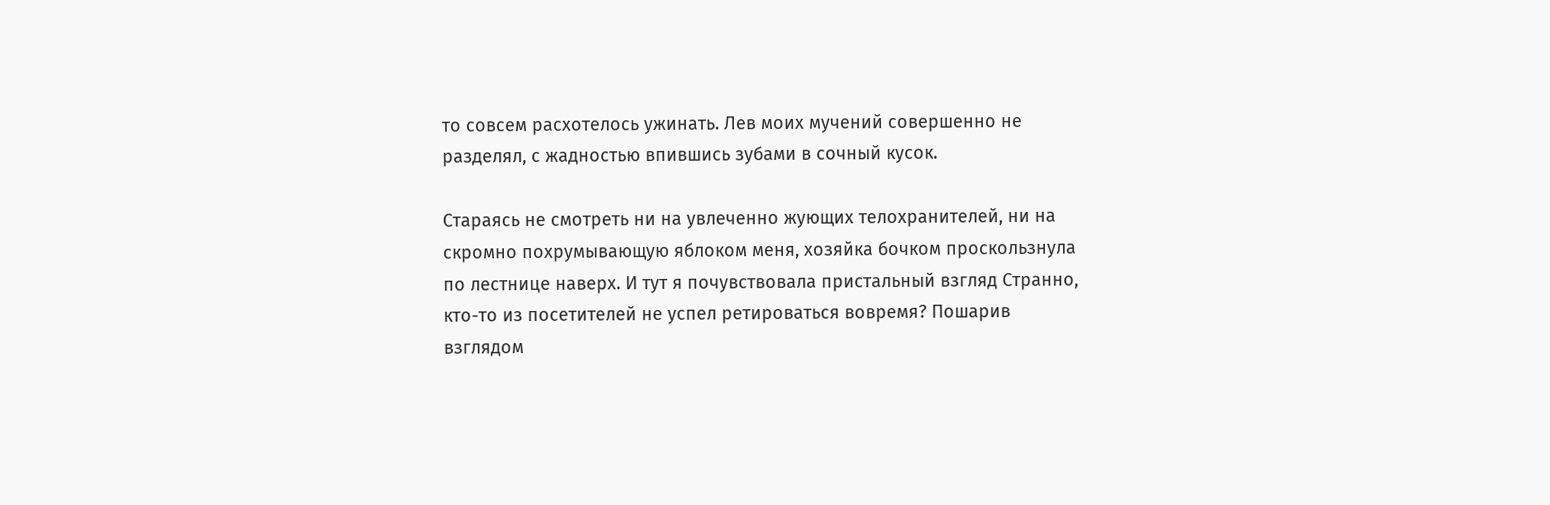то совсем расхотелось ужинать. Лев моих мучений совершенно не разделял, с жадностью впившись зубами в сочный кусок.

Стараясь не смотреть ни на увлеченно жующих телохранителей, ни на скромно похрумывающую яблоком меня, хозяйка бочком проскользнула по лестнице наверх. И тут я почувствовала пристальный взгляд Странно, кто-то из посетителей не успел ретироваться вовремя? Пошарив взглядом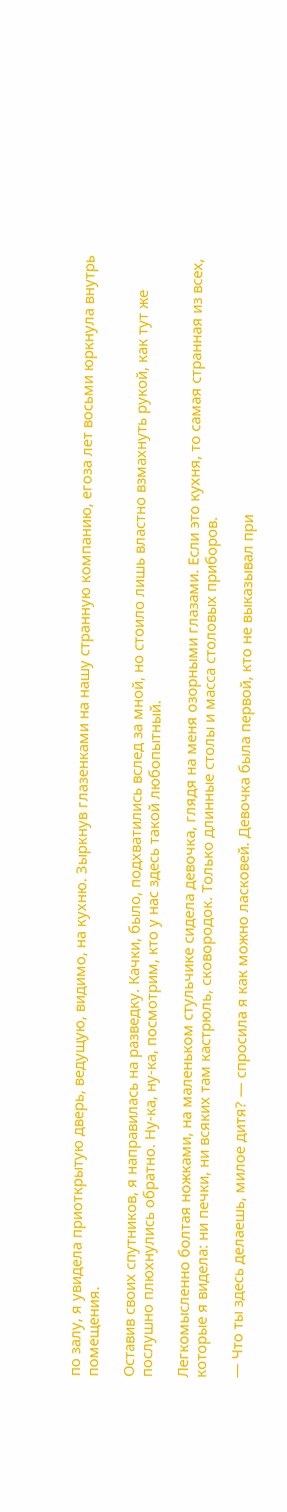по залу, я увидела приоткрытую дверь, ведущую, видимо, на кухню. Зыркнув глазенками на нашу странную компанию, егоза лет восьми юркнула внутрь помещения.

Оставив своих спутников, я направилась на разведку. Качки, было, подхватились вслед за мной, но стоило лишь властно взмахнуть рукой, как тут же послушно плюхнулись обратно. Ну-ка, ну-ка, посмотрим, кто у нас здесь такой любопытный.

Легкомысленно болтая ножками, на маленьком стульчике сидела девочка, глядя на меня озорными глазами. Если это кухня, то самая странная из всех, которые я видела: ни печки, ни всяких там кастрюль, сковородок. Только длинные столы и масса столовых приборов.

— Что ты здесь делаешь, милое дитя? — спросила я как можно ласковей. Девочка была первой, кто не выказывал при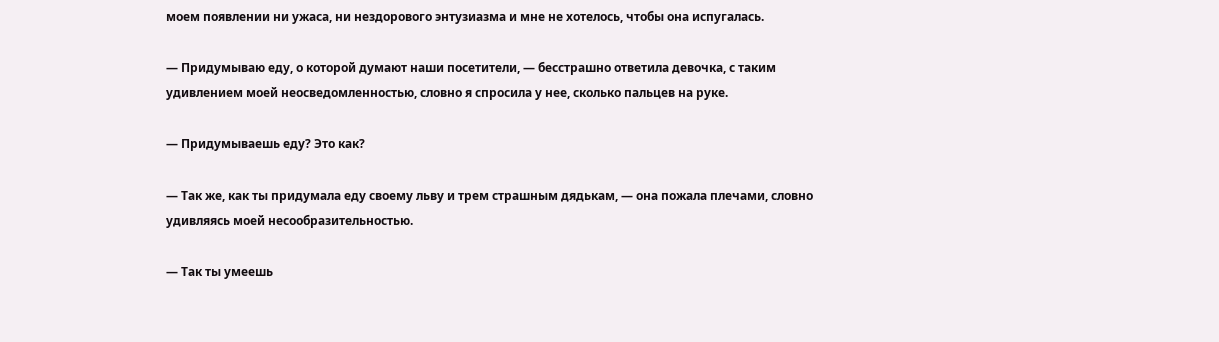моем появлении ни ужаса, ни нездорового энтузиазма и мне не хотелось, чтобы она испугалась.

— Придумываю еду, о которой думают наши посетители, — бесстрашно ответила девочка, с таким удивлением моей неосведомленностью, словно я спросила у нее, сколько пальцев на руке.

— Придумываешь еду? Это как?

— Так же, как ты придумала еду своему льву и трем страшным дядькам, — она пожала плечами, словно удивляясь моей несообразительностью.

— Так ты умеешь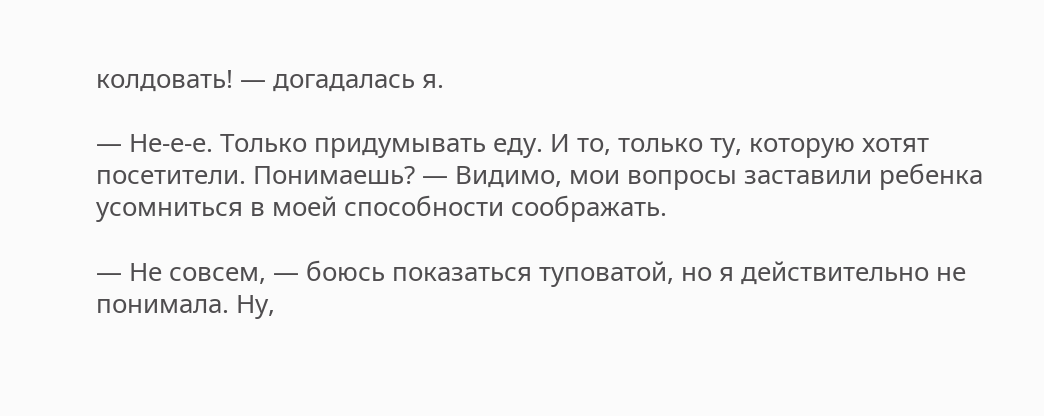колдовать! — догадалась я.

— Не-е-е. Только придумывать еду. И то, только ту, которую хотят посетители. Понимаешь? — Видимо, мои вопросы заставили ребенка усомниться в моей способности соображать.

— Не совсем, — боюсь показаться туповатой, но я действительно не понимала. Ну,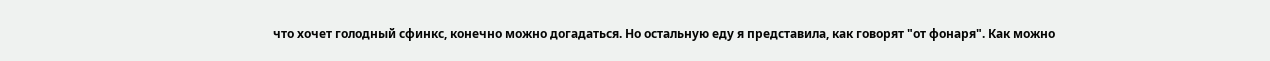что хочет голодный сфинкс, конечно можно догадаться. Но остальную еду я представила, как говорят "от фонаря". Как можно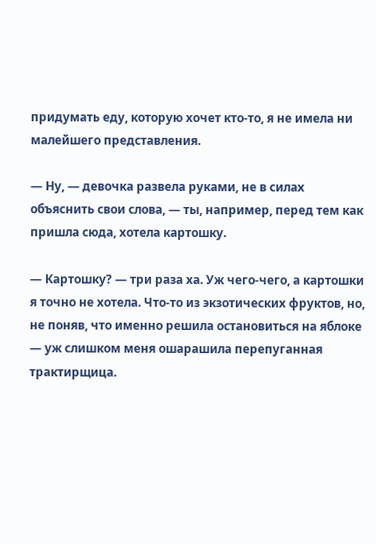придумать еду, которую хочет кто-то, я не имела ни малейшего представления.

— Ну, — девочка развела руками, не в силах объяснить свои слова, — ты, например, перед тем как пришла сюда, хотела картошку.

— Картошку? — три раза ха. Уж чего-чего, а картошки я точно не хотела. Что-то из экзотических фруктов, но, не поняв, что именно решила остановиться на яблоке — уж слишком меня ошарашила перепуганная трактирщица.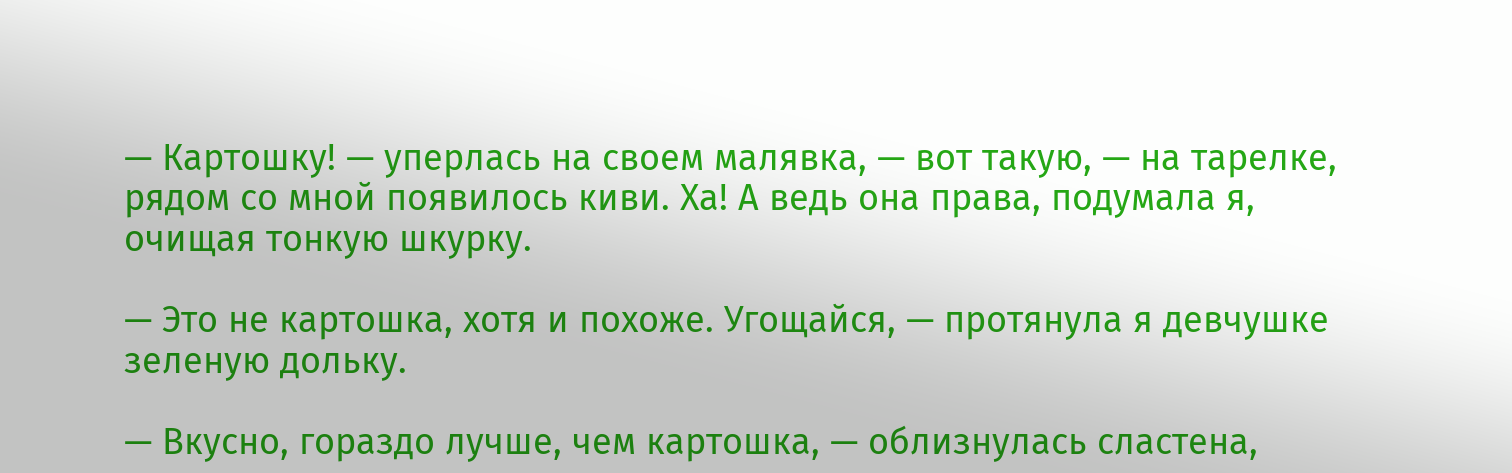— Картошку! — уперлась на своем малявка, — вот такую, — на тарелке, рядом со мной появилось киви. Ха! А ведь она права, подумала я, очищая тонкую шкурку.

— Это не картошка, хотя и похоже. Угощайся, — протянула я девчушке зеленую дольку.

— Вкусно, гораздо лучше, чем картошка, — облизнулась сластена,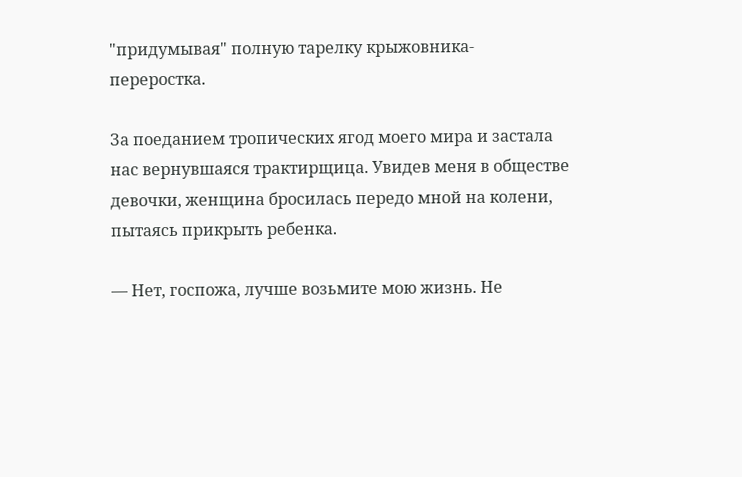"придумывая" полную тарелку крыжовника-переростка.

За поеданием тропических ягод моего мира и застала нас вернувшаяся трактирщица. Увидев меня в обществе девочки, женщина бросилась передо мной на колени, пытаясь прикрыть ребенка.

— Нет, госпожа, лучше возьмите мою жизнь. Не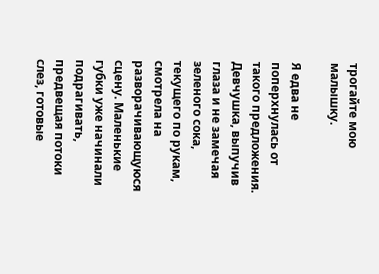трогайте мою малышку.

Я едва не поперхнулась от такого предложения. Девчушка, выпучив глаза и не замечая зеленого сока, текущего по рукам, смотрела на разворачивающуюся сцену. Маленькие губки уже начинали подрагивать, предвещая потоки слез, готовые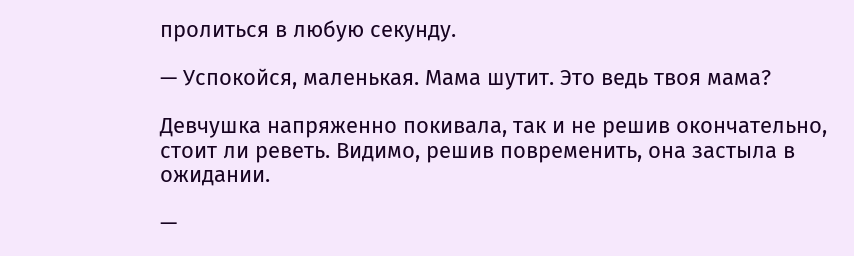пролиться в любую секунду.

— Успокойся, маленькая. Мама шутит. Это ведь твоя мама?

Девчушка напряженно покивала, так и не решив окончательно, стоит ли реветь. Видимо, решив повременить, она застыла в ожидании.

—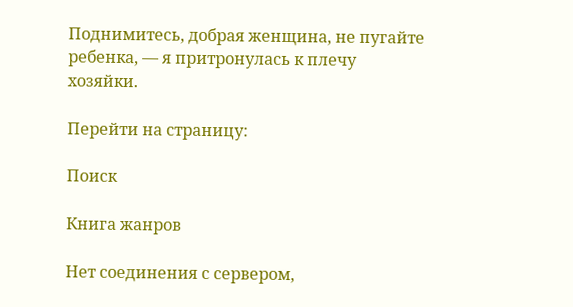Поднимитесь, добрая женщина, не пугайте ребенка, — я притронулась к плечу хозяйки.

Перейти на страницу:

Поиск

Книга жанров

Нет соединения с сервером,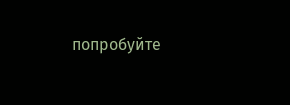попробуйте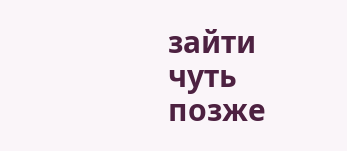зайти чуть позже